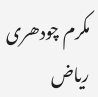مکرم چودھری ریاض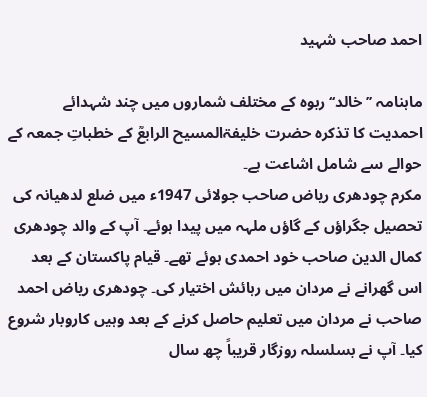احمد صاحب شہید

ماہنامہ ’’خالد‘‘ ربوہ کے مختلف شماروں میں چند شہدائے احمدیت کا تذکرہ حضرت خلیفۃالمسیح الرابعؒ کے خطباتِ جمعہ کے حوالے سے شامل اشاعت ہے۔
مکرم چودھری ریاض صاحب جولائی 1947ء میں ضلع لدھیانہ کی تحصیل جگراؤں کے گاؤں ملہہ میں پیدا ہوئے۔ آپ کے والد چودھری کمال الدین صاحب خود احمدی ہوئے تھے۔ قیام پاکستان کے بعد اس گھرانے نے مردان میں رہائش اختیار کی۔ چودھری ریاض احمد صاحب نے مردان میں تعلیم حاصل کرنے کے بعد وہیں کاروبار شروع کیا۔ آپ نے بسلسلہ روزگار قریباً چھ سال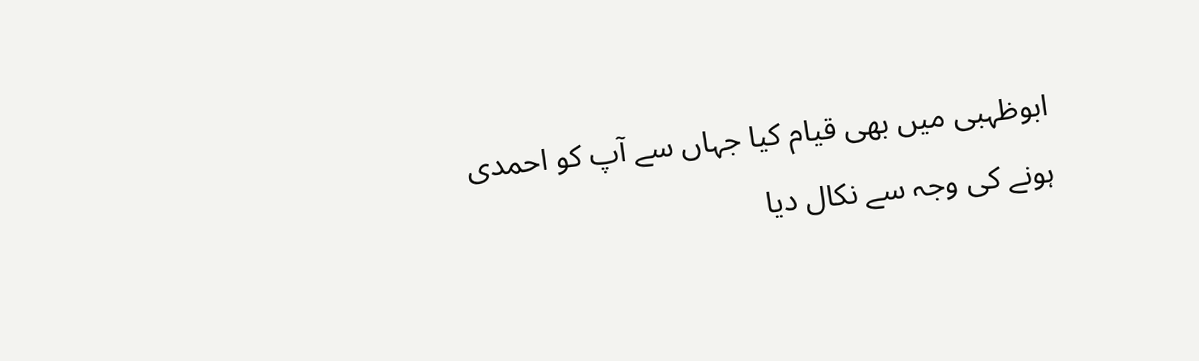ابوظہبی میں بھی قیام کیا جہاں سے آپ کو احمدی ہونے کی وجہ سے نکال دیا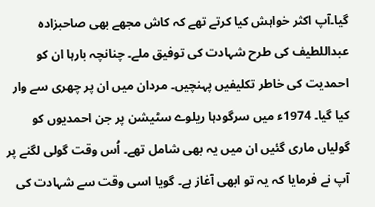گیا۔آپ اکثر خواہش کیا کرتے تھے کہ کاش مجھے بھی صاحبزادہ عبداللطیف کی طرح شہادت کی توفیق ملے۔ چنانچہ بارہا ان کو احمدیت کی خاطر تکلیفیں پہنچیں۔ مردان میں ان پر چھری سے وار کیا گیا۔ 1974ء میں سرگودہا ریلوے سٹیشن پر جن احمدیوں کو گولیاں ماری گئیں ان میں یہ بھی شامل تھے۔ اُس وقت گولی لگنے پر آپ نے فرمایا کہ یہ تو ابھی آغاز ہے۔ گویا اسی وقت سے شہادت کی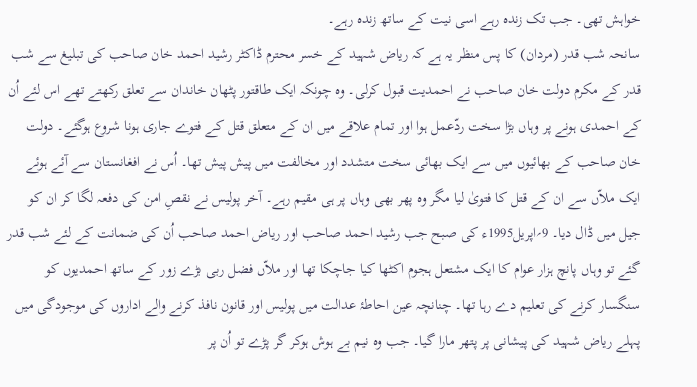خواہش تھی۔ جب تک زندہ رہے اسی نیت کے ساتھ زندہ رہے۔
سانحہ شب قدر (مردان) کا پس منظر یہ ہے کہ ریاض شہید کے خسر محترم ڈاکٹر رشید احمد خان صاحب کی تبلیغ سے شب قدر کے مکرم دولت خان صاحب نے احمدیت قبول کرلی۔ وہ چونکہ ایک طاقتور پٹھان خاندان سے تعلق رکھتے تھے اس لئے اُن کے احمدی ہونے پر وہاں بڑا سخت ردّعمل ہوا اور تمام علاقے میں ان کے متعلق قتل کے فتوے جاری ہونا شروع ہوگئے۔ دولت خان صاحب کے بھائیوں میں سے ایک بھائی سخت متشدد اور مخالفت میں پیش پیش تھا۔ اُس نے افغانستان سے آئے ہوئے ایک ملاّں سے ان کے قتل کا فتویٰ لیا مگر وہ پھر بھی وہاں پر ہی مقیم رہے۔ آخر پولیس نے نقصِ امن کی دفعہ لگا کر ان کو جیل میں ڈال دیا۔ 9؍اپریل1995ء کی صبح جب رشید احمد صاحب اور ریاض احمد صاحب اُن کی ضمانت کے لئے شب قدر گئے تو وہاں پانچ ہزار عوام کا ایک مشتعل ہجوم اکٹھا کیا جاچکا تھا اور ملاّں فضل ربی بڑے زور کے ساتھ احمدیوں کو سنگسار کرنے کی تعلیم دے رہا تھا۔ چنانچہ عین احاطۂ عدالت میں پولیس اور قانون نافذ کرنے والے اداروں کی موجودگی میں پہلے ریاض شہید کی پیشانی پر پتھر مارا گیا۔ جب وہ نیم بے ہوش ہوکر گر پڑے تو اُن پر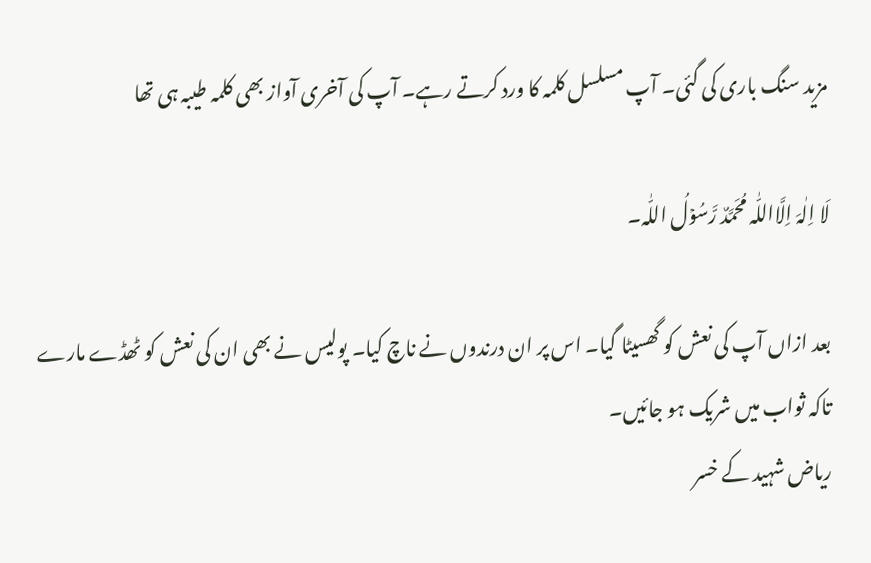مزید سنگ باری کی گئی۔ آپ مسلسل کلمہ کا ورد کرتے رہے۔ آپ کی آخری آواز بھی کلمہ طیبہ ہی تھا

لَا اِلٰہَ اِلَّااللّٰہ مُحَمَّدٌ رَّسُوۡلُ اللّٰہ۔

بعد ازاں آپ کی نعش کو گھسیٹا گیا۔ اس پر ان درندوں نے ناچ کیا۔ پولیس نے بھی ان کی نعش کو ٹھڈے مارے تاکہ ثواب میں شریک ہو جائیں۔
ریاض شہید کے خسر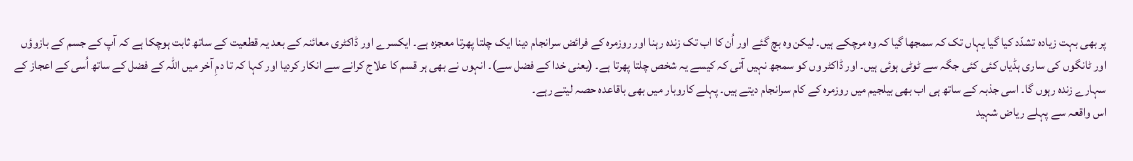پر بھی بہت زیادہ تشدّد کیا گیا یہاں تک کہ سمجھا گیا کہ وہ مرچکے ہیں۔ لیکن وہ بچ گئے اور اُن کا اب تک زندہ رہنا اور روزمرہ کے فرائض سرانجام دینا ایک چلتا پھرتا معجزہ ہے۔ ایکسرے اور ڈاکٹری معائنہ کے بعد یہ قطعیت کے ساتھ ثابت ہوچکا ہے کہ آپ کے جسم کے بازوؤں اور ٹانگوں کی ساری ہڈیاں کئی کئی جگہ سے ٹوٹی ہوئی ہیں۔ اور ڈاکٹر وں کو سمجھ نہیں آتی کہ کیسے یہ شخص چلتا پھرتا ہے۔ (یعنی خدا کے فضل سے)۔ انہوں نے بھی ہر قسم کا علاج کرانے سے انکار کردیا اور کہا کہ تا دمِ آخر میں اللہ کے فضل کے ساتھ اُسی کے اعجاز کے سہارے زندہ رہوں گا۔ اسی جذبہ کے ساتھ ہی اب بھی بیلجیم میں روزمرہ کے کام سرانجام دیتے ہیں۔ پہلے کاروبار میں بھی باقاعدہ حصہ لیتے رہے۔
اس واقعہ سے پہلے ریاض شہید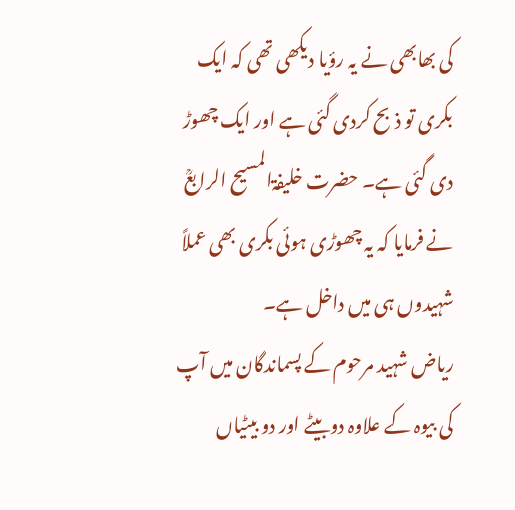کی بھابھی نے یہ رؤیا دیکھی تھی کہ ایک بکری تو ذبح کردی گئی ہے اور ایک چھوڑ دی گئی ہے۔ حضرت خلیفۃالمسیح الرابعؒ نے فرمایا کہ یہ چھوڑی ہوئی بکری بھی عملاً شہیدوں ہی میں داخل ہے۔
ریاض شہید مرحوم کے پسماندگان میں آپ کی بیوہ کے علاوہ دوبیٹے اور دو بیٹیاں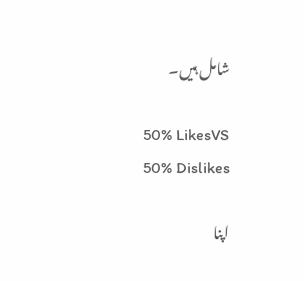شامل ہیں۔

50% LikesVS
50% Dislikes

اپنا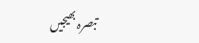تبصرہ بھیجیں